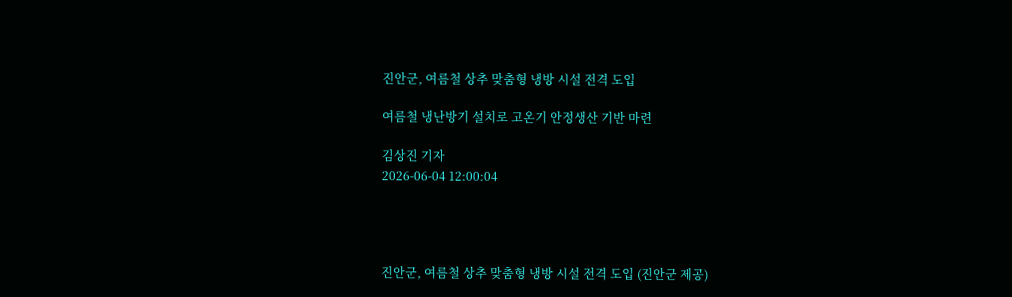진안군, 여름철 상추 맞춤형 냉방 시설 전격 도입

여름철 냉난방기 설치로 고온기 안정생산 기반 마련

김상진 기자
2026-06-04 12:00:04




진안군, 여름철 상추 맞춤형 냉방 시설 전격 도입 (진안군 제공)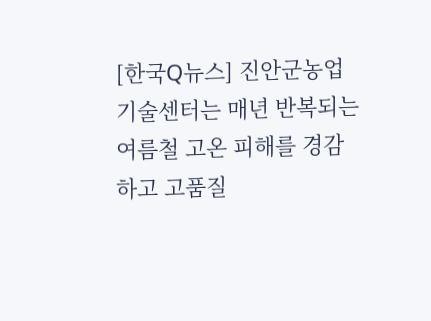[한국Q뉴스] 진안군농업기술센터는 매년 반복되는 여름철 고온 피해를 경감하고 고품질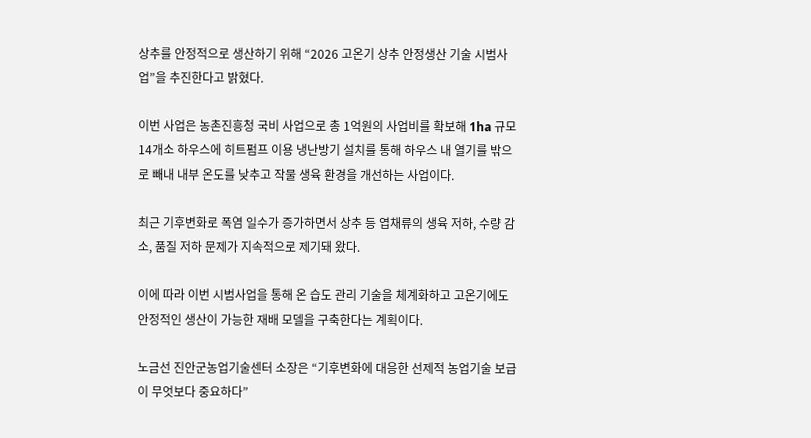상추를 안정적으로 생산하기 위해 “2026 고온기 상추 안정생산 기술 시범사업”을 추진한다고 밝혔다.

이번 사업은 농촌진흥청 국비 사업으로 총 1억원의 사업비를 확보해 1ha 규모 14개소 하우스에 히트펌프 이용 냉난방기 설치를 통해 하우스 내 열기를 밖으로 빼내 내부 온도를 낮추고 작물 생육 환경을 개선하는 사업이다.

최근 기후변화로 폭염 일수가 증가하면서 상추 등 엽채류의 생육 저하, 수량 감소, 품질 저하 문제가 지속적으로 제기돼 왔다.

이에 따라 이번 시범사업을 통해 온 습도 관리 기술을 체계화하고 고온기에도 안정적인 생산이 가능한 재배 모델을 구축한다는 계획이다.

노금선 진안군농업기술센터 소장은 “기후변화에 대응한 선제적 농업기술 보급이 무엇보다 중요하다”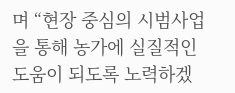며 “현장 중심의 시범사업을 통해 농가에 실질적인 도움이 되도록 노력하겠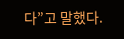다”고 말했다.